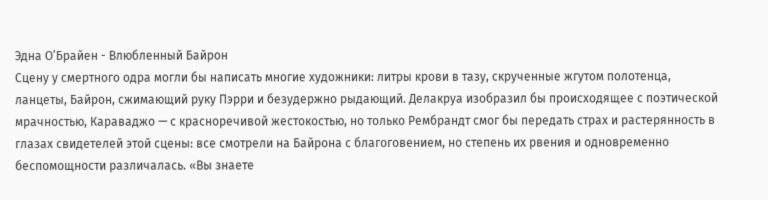Эдна О’Брайен - Влюбленный Байрон
Сцену у смертного одра могли бы написать многие художники: литры крови в тазу, скрученные жгутом полотенца, ланцеты, Байрон, сжимающий руку Пэрри и безудержно рыдающий. Делакруа изобразил бы происходящее с поэтической мрачностью, Караваджо — с красноречивой жестокостью, но только Рембрандт смог бы передать страх и растерянность в глазах свидетелей этой сцены: все смотрели на Байрона с благоговением, но степень их рвения и одновременно беспомощности различалась. «Вы знаете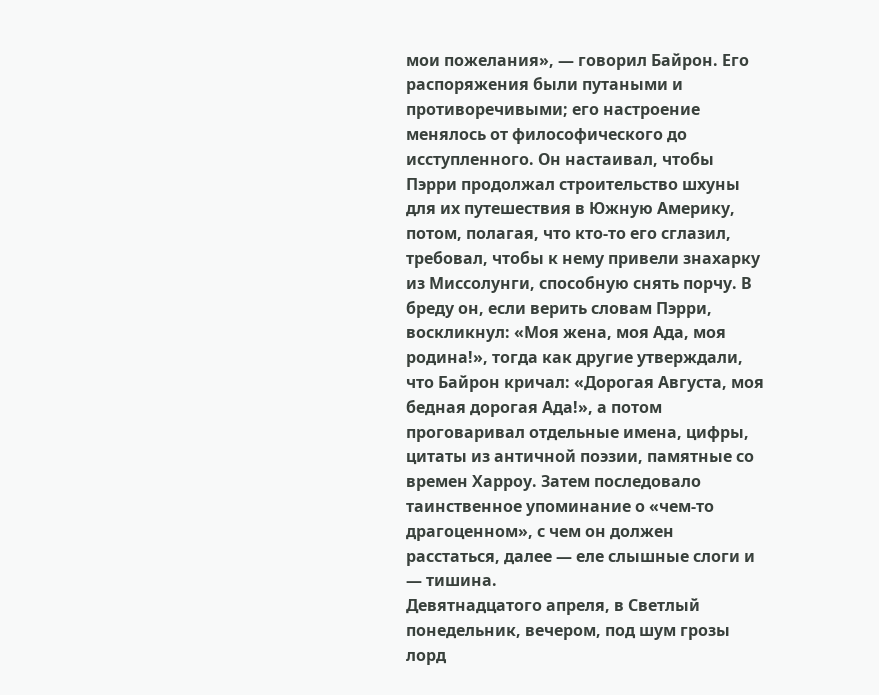мои пожелания», — говорил Байрон. Его распоряжения были путаными и противоречивыми; его настроение менялось от философического до исступленного. Он настаивал, чтобы Пэрри продолжал строительство шхуны для их путешествия в Южную Америку, потом, полагая, что кто-то его сглазил, требовал, чтобы к нему привели знахарку из Миссолунги, способную снять порчу. В бреду он, если верить словам Пэрри, воскликнул: «Моя жена, моя Ада, моя родина!», тогда как другие утверждали, что Байрон кричал: «Дорогая Августа, моя бедная дорогая Ада!», а потом проговаривал отдельные имена, цифры, цитаты из античной поэзии, памятные со времен Харроу. Затем последовало таинственное упоминание о «чем-то драгоценном», с чем он должен расстаться, далее — еле слышные слоги и — тишина.
Девятнадцатого апреля, в Светлый понедельник, вечером, под шум грозы лорд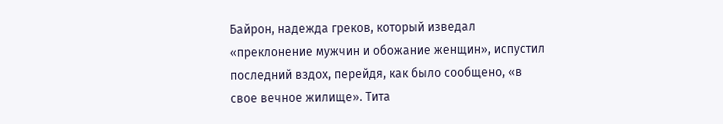Байрон, надежда греков, который изведал «преклонение мужчин и обожание женщин», испустил последний вздох, перейдя, как было сообщено, «в свое вечное жилище». Тита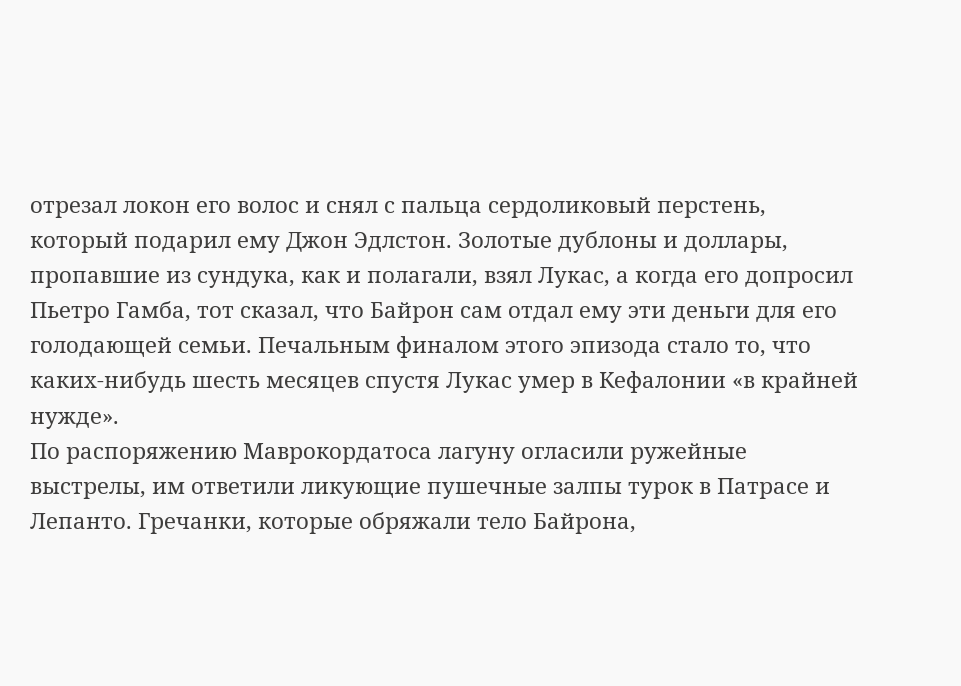отрезал локон его волос и снял с пальца сердоликовый перстень, который подарил ему Джон Эдлстон. Золотые дублоны и доллары, пропавшие из сундука, как и полагали, взял Лукас, а когда его допросил Пьетро Гамба, тот сказал, что Байрон сам отдал ему эти деньги для его голодающей семьи. Печальным финалом этого эпизода стало то, что каких-нибудь шесть месяцев спустя Лукас умер в Кефалонии «в крайней нужде».
По распоряжению Маврокордатоса лагуну огласили ружейные выстрелы, им ответили ликующие пушечные залпы турок в Патрасе и Лепанто. Гречанки, которые обряжали тело Байрона,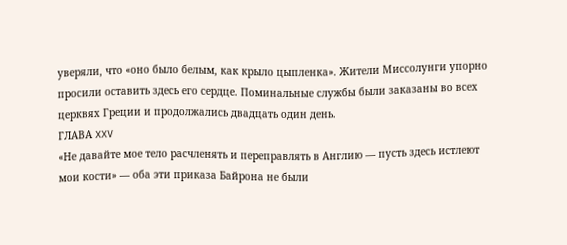уверяли, что «оно было белым, как крыло цыпленка». Жители Миссолунги упорно просили оставить здесь его сердце. Поминальные службы были заказаны во всех церквях Греции и продолжались двадцать один день.
ГЛАВА XXV
«Не давайте мое тело расчленять и переправлять в Англию — пусть здесь истлеют мои кости» — оба эти приказа Байрона не были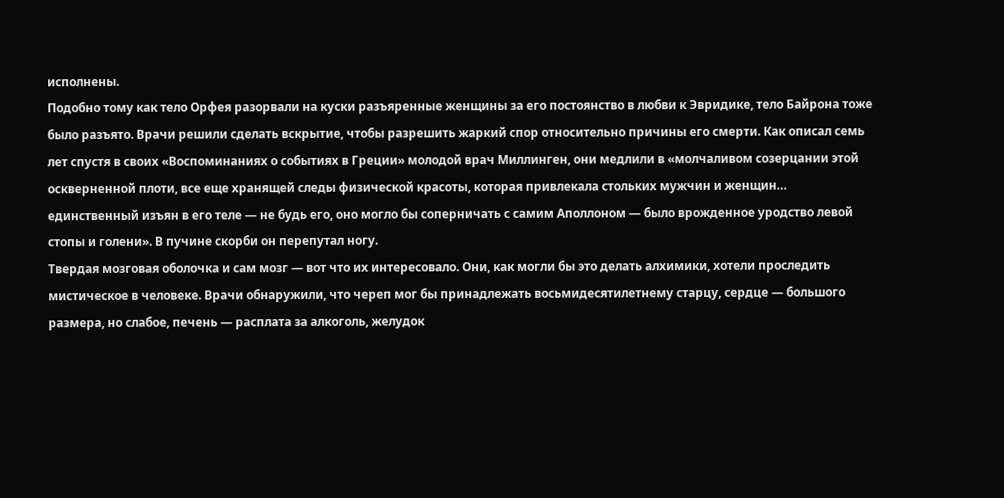исполнены.
Подобно тому как тело Орфея разорвали на куски разъяренные женщины за его постоянство в любви к Эвридике, тело Байрона тоже было разъято. Врачи решили сделать вскрытие, чтобы разрешить жаркий спор относительно причины его смерти. Как описал семь лет спустя в своих «Воспоминаниях о событиях в Греции» молодой врач Миллинген, они медлили в «молчаливом созерцании этой оскверненной плоти, все еще хранящей следы физической красоты, которая привлекала стольких мужчин и женщин… единственный изъян в его теле — не будь его, оно могло бы соперничать с самим Аполлоном — было врожденное уродство левой стопы и голени». В пучине скорби он перепутал ногу.
Твердая мозговая оболочка и сам мозг — вот что их интересовало. Они, как могли бы это делать алхимики, хотели проследить мистическое в человеке. Врачи обнаружили, что череп мог бы принадлежать восьмидесятилетнему старцу, сердце — большого размера, но слабое, печень — расплата за алкоголь, желудок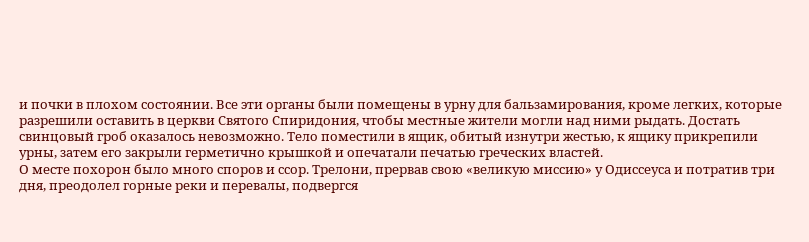и почки в плохом состоянии. Все эти органы были помещены в урну для бальзамирования, кроме легких, которые разрешили оставить в церкви Святого Спиридония, чтобы местные жители могли над ними рыдать. Достать свинцовый гроб оказалось невозможно. Тело поместили в ящик, обитый изнутри жестью, к ящику прикрепили урны, затем его закрыли герметично крышкой и опечатали печатью греческих властей.
О месте похорон было много споров и ссор. Трелони, прервав свою «великую миссию» у Одиссеуса и потратив три дня, преодолел горные реки и перевалы, подвергся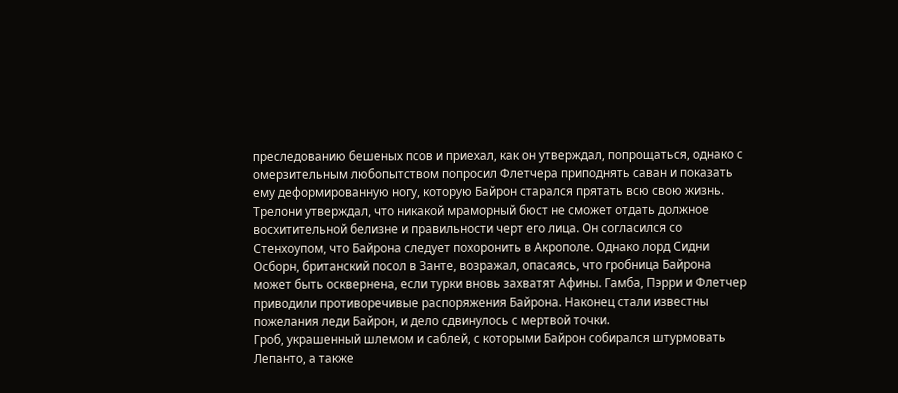преследованию бешеных псов и приехал, как он утверждал, попрощаться, однако с омерзительным любопытством попросил Флетчера приподнять саван и показать ему деформированную ногу, которую Байрон старался прятать всю свою жизнь. Трелони утверждал, что никакой мраморный бюст не сможет отдать должное восхитительной белизне и правильности черт его лица. Он согласился со Стенхоупом, что Байрона следует похоронить в Акрополе. Однако лорд Сидни Осборн, британский посол в Занте, возражал, опасаясь, что гробница Байрона может быть осквернена, если турки вновь захватят Афины. Гамба, Пэрри и Флетчер приводили противоречивые распоряжения Байрона. Наконец стали известны пожелания леди Байрон, и дело сдвинулось с мертвой точки.
Гроб, украшенный шлемом и саблей, с которыми Байрон собирался штурмовать Лепанто, а также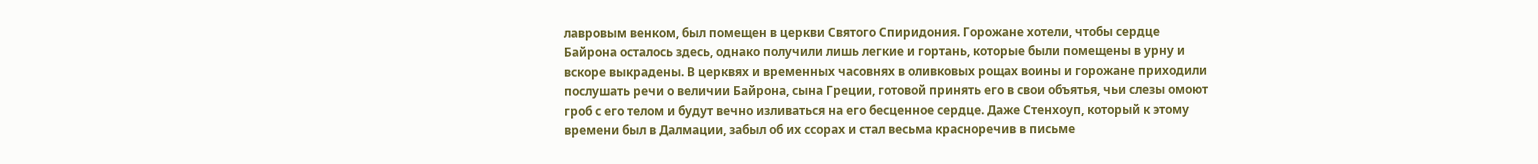лавровым венком, был помещен в церкви Святого Спиридония. Горожане хотели, чтобы сердце Байрона осталось здесь, однако получили лишь легкие и гортань, которые были помещены в урну и вскоре выкрадены. В церквях и временных часовнях в оливковых рощах воины и горожане приходили послушать речи о величии Байрона, сына Греции, готовой принять его в свои объятья, чьи слезы омоют гроб с его телом и будут вечно изливаться на его бесценное сердце. Даже Стенхоуп, который к этому времени был в Далмации, забыл об их ссорах и стал весьма красноречив в письме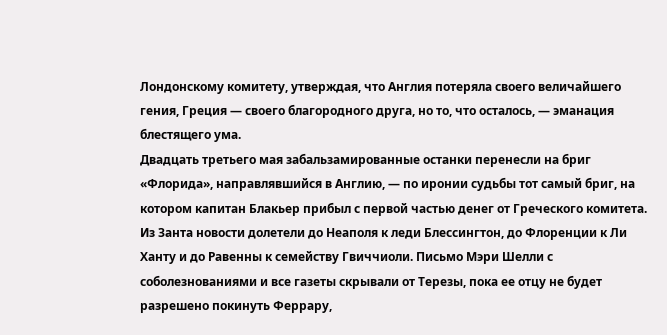Лондонскому комитету, утверждая, что Англия потеряла своего величайшего гения, Греция — своего благородного друга, но то, что осталось, — эманация блестящего ума.
Двадцать третьего мая забальзамированные останки перенесли на бриг «Флорида», направлявшийся в Англию, — по иронии судьбы тот самый бриг, на котором капитан Блакьер прибыл с первой частью денег от Греческого комитета.
Из Занта новости долетели до Неаполя к леди Блессингтон, до Флоренции к Ли Ханту и до Равенны к семейству Гвиччиоли. Письмо Мэри Шелли с соболезнованиями и все газеты скрывали от Терезы, пока ее отцу не будет разрешено покинуть Феррару,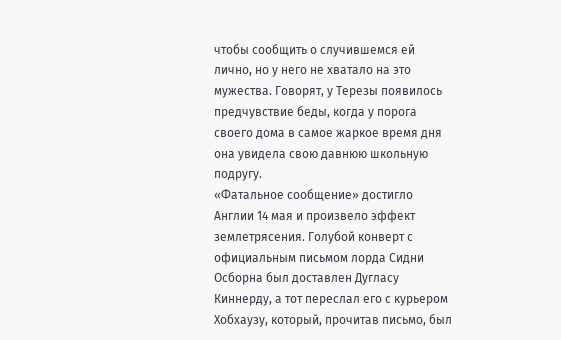чтобы сообщить о случившемся ей лично, но у него не хватало на это мужества. Говорят, у Терезы появилось предчувствие беды, когда у порога своего дома в самое жаркое время дня она увидела свою давнюю школьную подругу.
«Фатальное сообщение» достигло Англии 14 мая и произвело эффект землетрясения. Голубой конверт с официальным письмом лорда Сидни Осборна был доставлен Дугласу Киннерду, а тот переслал его с курьером Хобхаузу, который, прочитав письмо, был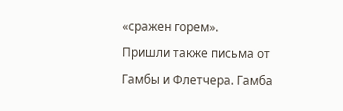«сражен горем».
Пришли также письма от Гамбы и Флетчера. Гамба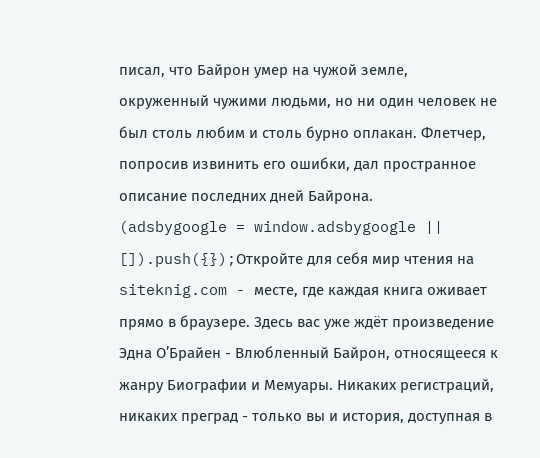писал, что Байрон умер на чужой земле, окруженный чужими людьми, но ни один человек не был столь любим и столь бурно оплакан. Флетчер, попросив извинить его ошибки, дал пространное описание последних дней Байрона.
(adsbygoogle = window.adsbygoogle || []).push({});Откройте для себя мир чтения на siteknig.com - месте, где каждая книга оживает прямо в браузере. Здесь вас уже ждёт произведение Эдна О’Брайен - Влюбленный Байрон, относящееся к жанру Биографии и Мемуары. Никаких регистраций, никаких преград - только вы и история, доступная в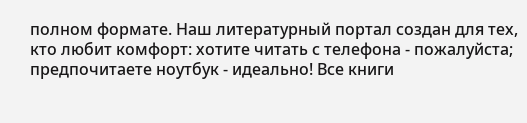полном формате. Наш литературный портал создан для тех, кто любит комфорт: хотите читать с телефона - пожалуйста; предпочитаете ноутбук - идеально! Все книги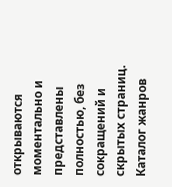открываются моментально и представлены полностью, без сокращений и скрытых страниц. Каталог жанров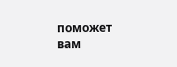поможет вам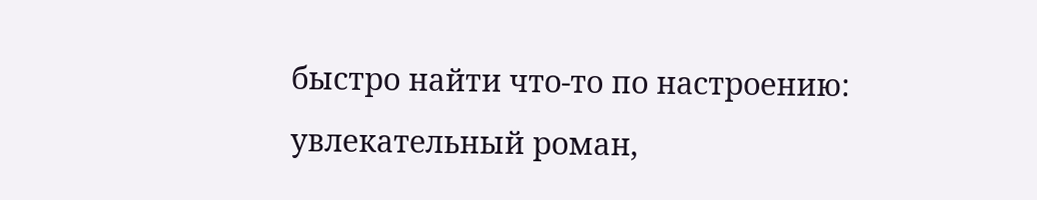быстро найти что-то по настроению: увлекательный роман,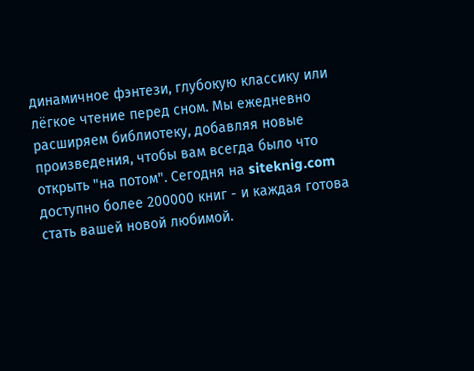динамичное фэнтези, глубокую классику или лёгкое чтение перед сном. Мы ежедневно расширяем библиотеку, добавляя новые произведения, чтобы вам всегда было что открыть "на потом". Сегодня на siteknig.com доступно более 200000 книг - и каждая готова стать вашей новой любимой.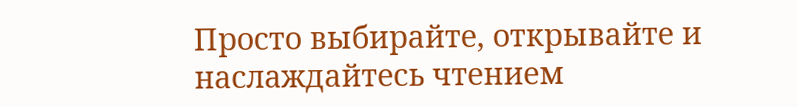Просто выбирайте, открывайте и наслаждайтесь чтением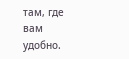там, где вам удобно.